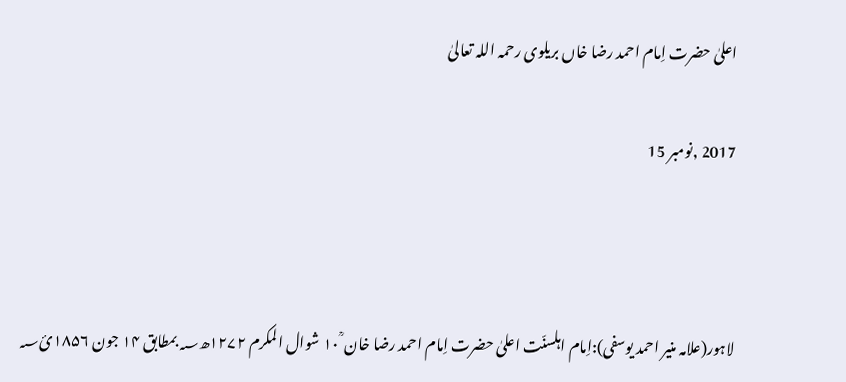اعلیٰ حضرت اِمام احمد رضا خاں بریلوی رحمہ اللہ تعالیٰ

2017 ,نومبر 15



لاہور(علامہ منیر احمد یوسفی):اِمام اہلسنّت اعلیٰ حضرت اِمام احمد رضا خان ؒ ۱۰ شوال المکرم ۱۲۷۲ھ؁بمطابق ۱۴ جون ۱۸۵۶ئ؁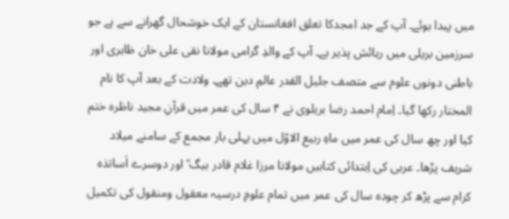میں پیدا ہوئے۔ آپ کے جد امجدکا تعلق افغانستان کے ایک خوشحال گھرانے سے ہے جو سرزمین بریلی میں رہائش پذیر ہے۔ آپ کے والدِ گرامی مولانا نقی علی خان ظاہری اور باطنی دونوں علوم سے متصف جلیل القدر عالمِ دین تھے۔ ولادت کے بعد آپ کا نام المختار رکھا گیا۔ اِمام احمد رضا بریلوی نے ۴ سال کی عمر میں قرآنِ مجید ناظرہ ختم کیا اور چھ سال کی عمر میں ماہِ ربیع الاوّل میں پہلی بار مجمع کے سامنے میلاد شریف پڑھا۔ عربی کی اِبتدائی کتابیں مولانا مرزا غلام قادر بیگ ؒ اور دوسرے اَساتذہ کرام سے پڑھ کر چودہ سال کی عمر میں تمام علومِ درسیہ معقول ومنقول کی تکمیل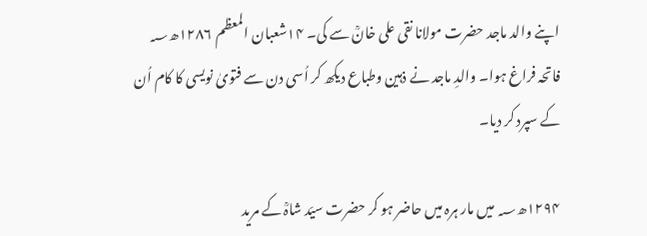اپنے والد ماجد حضرت مولانا نقی علی خانؒ سے کی۔ ۱۴شعبان المعظم ۱۲۸۶ھ؁ فاتحہ فراغ ہوا۔ والدِ ماجد نے ذہین وطباع دیکھ کر اُسی دن سے فتویٰ نویسی کا کام اُن کے سپرد کر دیا۔

۱۲۹۴ھ؁ میں مار ہرہ میں حاضر ہو کر حضرت سیّد شاہؒ کے مرید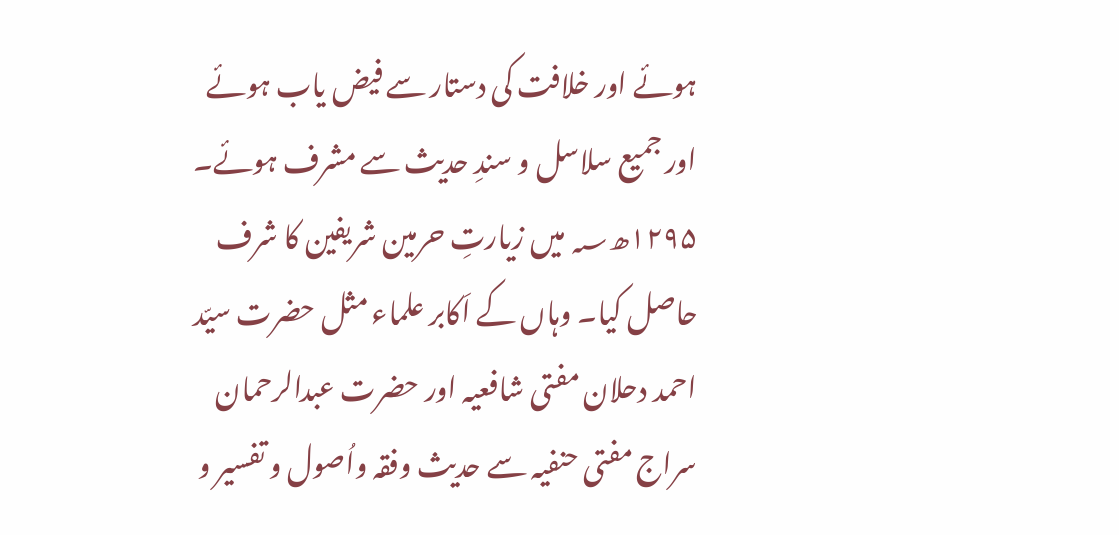ہوئے اور خلافت کی دستار سے فیض یاب ہوئے اور جمیع سلاسل و سندِ حدیث سے مشرف ہوئے۔ ۱۲۹۵ھ؁ میں زیارتِ حرمین شریفین کا شرف حاصل کیا۔ وہاں کے اَکابر علماء مثل حضرت سیّد احمد دحلان مفتی شافعیہ اور حضرت عبدالرحمان سراج مفتی حنفیہ سے حدیث وفقہ واُصول و تفسیر و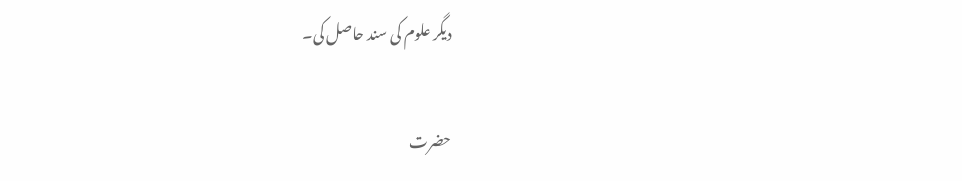دیگر علوم کی سند حاصل کی۔

حضرت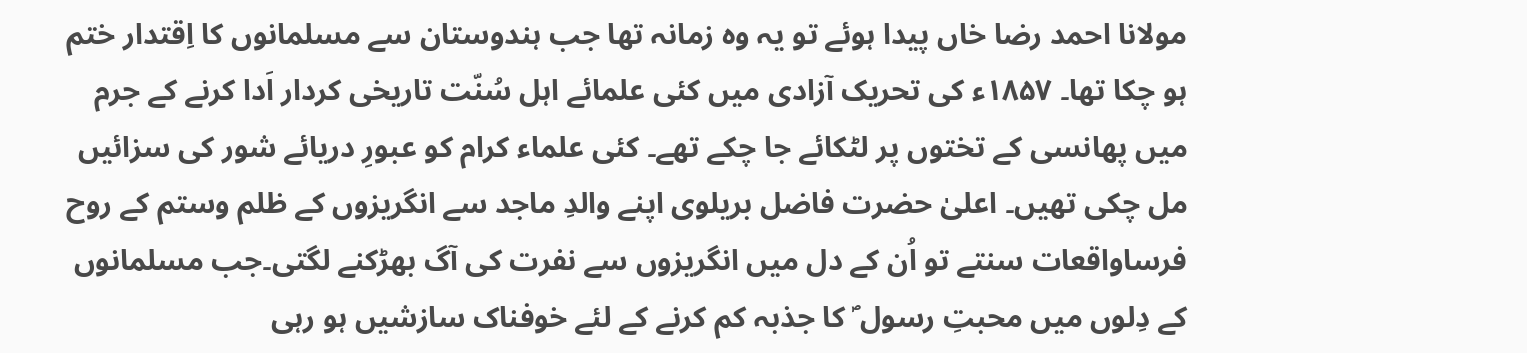مولانا احمد رضا خاں پیدا ہوئے تو یہ وہ زمانہ تھا جب ہندوستان سے مسلمانوں کا اِقتدار ختم ہو چکا تھا۔ ۱۸۵۷ء کی تحریک آزادی میں کئی علمائے اہل سُنّت تاریخی کردار اَدا کرنے کے جرم میں پھانسی کے تختوں پر لٹکائے جا چکے تھے۔ کئی علماء کرام کو عبورِ دریائے شور کی سزائیں مل چکی تھیں۔ اعلیٰ حضرت فاضل بریلوی اپنے والدِ ماجد سے انگریزوں کے ظلم وستم کے روح فرساواقعات سنتے تو اُن کے دل میں انگریزوں سے نفرت کی آگ بھڑکنے لگتی۔جب مسلمانوں کے دِلوں میں محبتِ رسول ؐ کا جذبہ کم کرنے کے لئے خوفناک سازشیں ہو رہی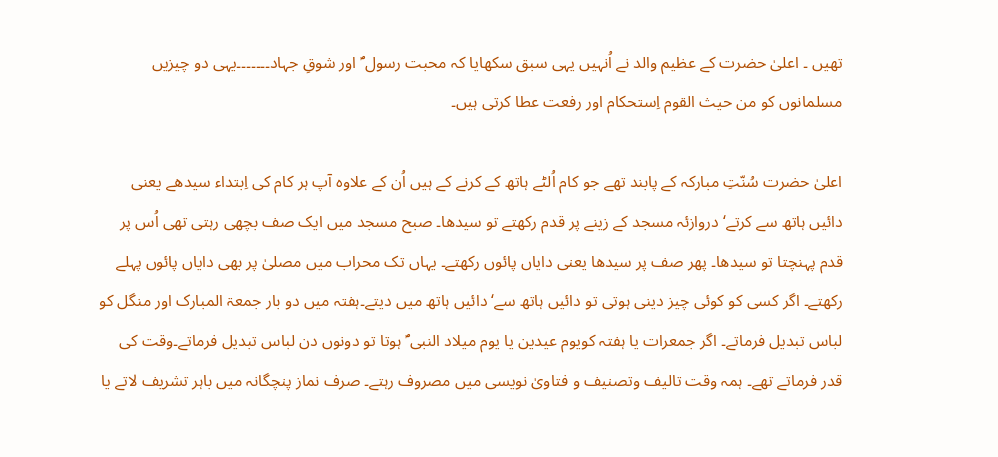تھیں ۔ اعلیٰ حضرت کے عظیم والد نے اُنہیں یہی سبق سکھایا کہ محبت رسول ؐ اور شوقِ جہاد۔۔۔۔۔۔۔یہی دو چیزیں مسلمانوں کو من حیث القوم اِستحکام اور رفعت عطا کرتی ہیں۔

اعلیٰ حضرت سُنّتِ مبارکہ کے پابند تھے جو کام اُلٹے ہاتھ کے کرنے کے ہیں اُن کے علاوہ آپ ہر کام کی اِبتداء سیدھے یعنی دائیں ہاتھ سے کرتے‘ دروازئہ مسجد کے زینے پر قدم رکھتے تو سیدھا۔ صبح مسجد میں ایک صف بچھی رہتی تھی اُس پر قدم پہنچتا تو سیدھا۔ پھر صف پر سیدھا یعنی دایاں پائوں رکھتے۔ یہاں تک محراب میں مصلیٰ پر بھی دایاں پائوں پہلے رکھتے۔ اگر کسی کو کوئی چیز دینی ہوتی تو دائیں ہاتھ سے‘ دائیں ہاتھ میں دیتے۔ہفتہ میں دو بار جمعۃ المبارک اور منگل کو لباس تبدیل فرماتے۔ اگر جمعرات یا ہفتہ کویوم عیدین یا یوم میلاد النبی ؐ ہوتا تو دونوں دن لباس تبدیل فرماتے۔وقت کی قدر فرماتے تھے۔ ہمہ وقت تالیف وتصنیف و فتاویٰ نویسی میں مصروف رہتے۔ صرف نماز پنچگانہ میں باہر تشریف لاتے یا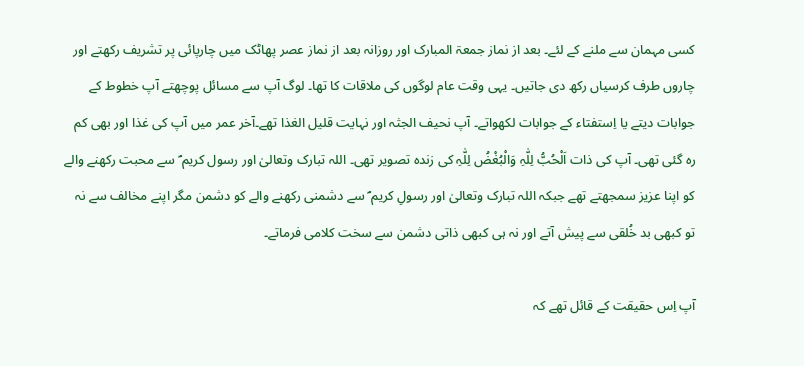کسی مہمان سے ملنے کے لئے۔ بعد از نماز جمعۃ المبارک اور روزانہ بعد از نماز عصر پھاٹک میں چارپائی پر تشریف رکھتے اور چاروں طرف کرسیاں رکھ دی جاتیں۔ یہی وقت عام لوگوں کی ملاقات کا تھا۔ لوگ آپ سے مسائل پوچھتے آپ خطوط کے جوابات دیتے یا اِستفتاء کے جوابات لکھواتے۔ آپ نحیف الجثہ اور نہایت قلیل الغذا تھے۔آخر عمر میں آپ کی غذا اور بھی کم رہ گئی تھی۔ آپ کی ذات اَلْحُبُّ لِلّٰہِ وَالْبُغْضُ لِلّٰہِ کی زندہ تصویر تھی۔ اللہ تبارک وتعالیٰ اور رسول کریم ؐ سے محبت رکھنے والے کو اپنا عزیز سمجھتے تھے جبکہ اللہ تبارک وتعالیٰ اور رسولِ کریم ؐ سے دشمنی رکھنے والے کو دشمن مگر اپنے مخالف سے نہ تو کبھی بد خُلقی سے پیش آتے اور نہ ہی کبھی ذاتی دشمن سے سخت کلامی فرماتے۔

آپ اِس حقیقت کے قائل تھے کہ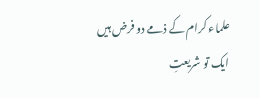علماء کرام کے ذمے دو فرض ہیں ایک تو شریعتِ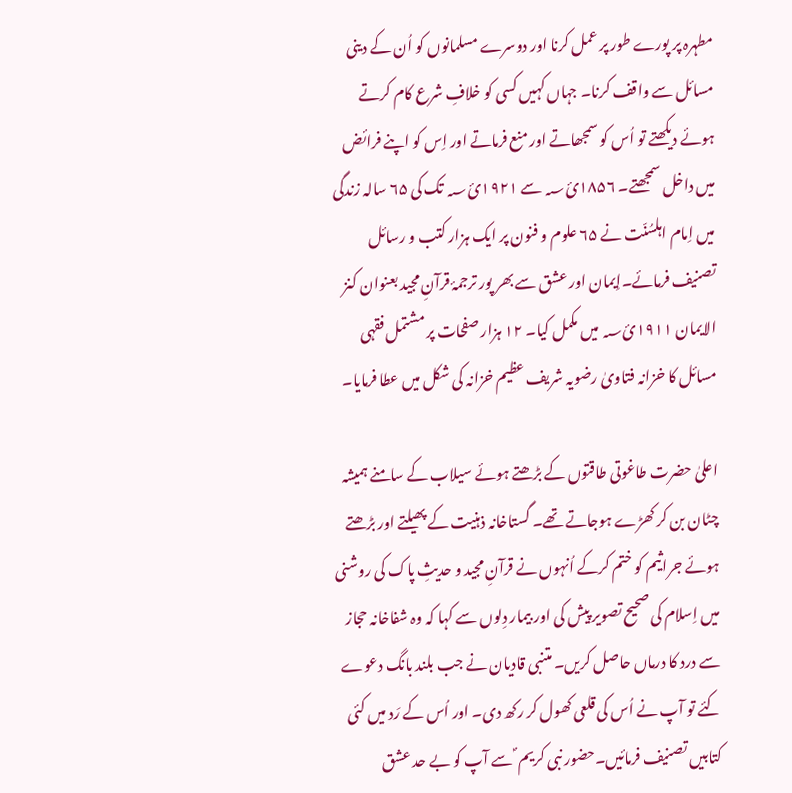مطہرہ پر پورے طور پر عمل کرنا اور دوسرے مسلمانوں کو اُن کے دینی مسائل سے واقف کرنا۔ جہاں کہیں کسی کو خلافِ شرع کام کرتے ہوئے دیکھتے تو اُس کو سمجھاتے اور منع فرماتے اور اِس کو اپنے فرائض میں داخل سمجھتے۔ ۱۸۵۶ئ؁ سے ۱۹۲۱ئ؁ تک کی ۶۵ سالہ زندگی میں اِمام اہلسُنّت نے ۶۵ علوم و فنون پر ایک ہزار کتب و رسائل تصنیف فرمائے۔اِیمان اور عشق سے بھر پور ترجمۂ قرآنِ مجید بعنوان کنز الایمان ۱۹۱۱ئ؁ میں مکمل کیا۔ ۱۲ ہزار صفحات پر مشتمل فقہی مسائل کا خزانہ فتاویٰ رضویہ شریف عظیم خزانہ کی شکل میں عطا فرمایا۔

اعلیٰ حضرت طاغوتی طاقتوں کے بڑھتے ہوئے سیلاب کے سامنے ہمیشہ چٹان بن کر کھڑے ہوجاتے تھے۔ گستاخانہ ذہنیت کے پھیلتے اور بڑھتے ہوئے جراثیم کو ختم کرکے اُنہوں نے قرآنِ مجید و حدیثِ پاک کی روشنی میں اِسلام کی صحیح تصویر پیش کی اور بیمار دِلوں سے کہا کہ وہ شفاخانہ حجاز سے درد کا درماں حاصل کریں۔ متنبی قادیان نے جب بلند بانگ دعوے کئے تو آپ نے اُس کی قلعی کھول کر رکھ دی۔ اور اُس کے رَد میں کئی کتابیں تصنیف فرمائیں۔حضور نبی کریم ؐ سے آپ کو بے حد عشق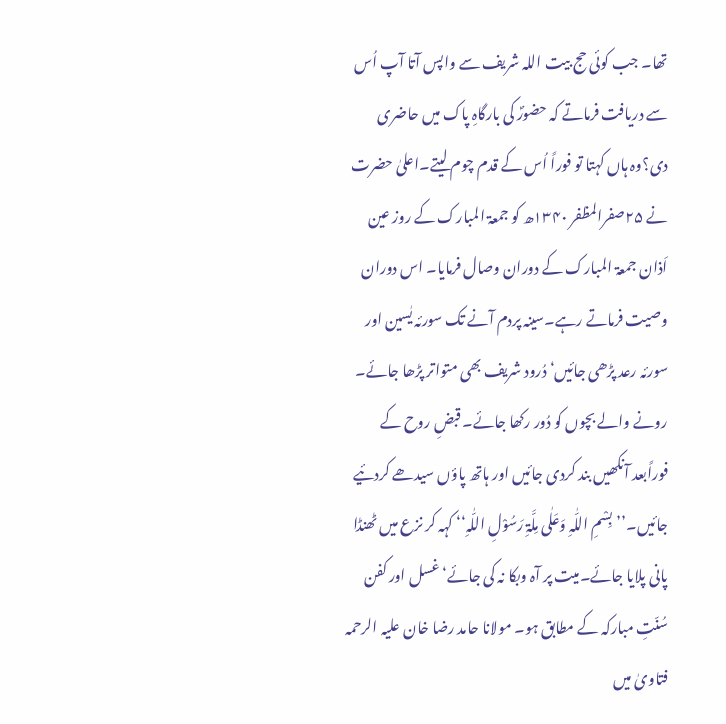تھا۔ جب کوئی حج بیت اللہ شریف سے واپس آتا آپ اُس سے دریافت فرماتے کہ حضورؐ کی بارگاہِ پاک میں حاضری دی؟وہ ہاں کہتا تو فوراً اُس کے قدم چوم لیتے۔اعلیٰ حضرت نے ۲۵صفرالمظفر ۱۳۴۰ھ کو جمعۃ المبارک کے روز عین اَذان جمعۃ المبارک کے دوران وصال فرمایا۔ اس دوران وصیت فرماتے رہے۔سینہ پردم آنے تک سورئہ یٰسین اور سورئہ رعد پڑھی جائیں‘ دُرود شریف بھی متواتر پڑھا جائے۔ رونے والے بچوں کو دُور رکھا جائے۔ قبضِ روح کے فوراًبعد آنکھیں بند کردی جائیں اور ہاتھ پاؤں سیدھے کردئیے جائیں۔’’بِسْمِ اللّٰہِ وَعَلٰی مِلَّۃِ رَسُوْلِ اللّٰہِ‘‘ کہہ کر نزع میں ٹھنڈا پانی پلایا جائے۔میت پر آہ وبکا نہ کی جائے‘ غسل اور کفن سُنّتِ مبارکہ کے مطابق ہو۔ مولانا حامد رضا خان علیہ الرحمہ فتاویٰ میں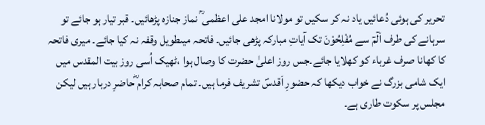تحریر کی ہوئی دُعائیں یاد نہ کر سکیں تو مولانا امجد علی اعظمی ؒ نماز جنازہ پڑھائیں۔ قبر تیار ہو جائے تو سرہانے کی طرف اَلٓمٓ سے مُفْلِحُوْنَ تک آیاتِ مبارکہ پڑھی جائیں۔ فاتحہ میںطویل وقفہ نہ کیا جائے۔ میری فاتحہ کا کھانا صرف غرباء کو کھلایا جائے۔جس روز اعلیٰ حضرت کا وصال ہوا ،ٹھیک اُسی روز بیت المقدس میں ایک شامی بزرگ نے خواب دیکھا کہ حضورِ اَقدسؐ تشریف فرما ہیں۔ تمام صحابہ کرام ؓحاضرِ دربار ہیں لیکن مجلس پر سکوت طاری ہے۔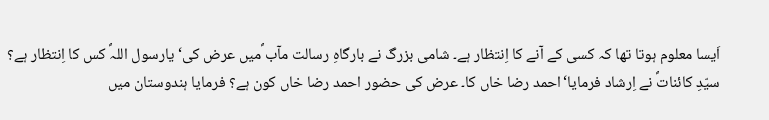اَیسا معلوم ہوتا تھا کہ کسی کے آنے کا اِنتظار ہے۔ شامی بزرگ نے بارگاہِ رسالت مآب ؐمیں عرض کی‘ یارسول اللہؐ کس کا اِنتظار ہے؟ سیّدِ کائناتؐ نے اِرشاد فرمایا‘احمد رضا خاں کا۔ عرض کی حضور احمد رضا خاں کون ہے؟ فرمایا ہندوستان میں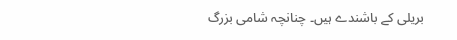بریلی کے باشندے ہیں۔ چنانچہ شامی بزرگ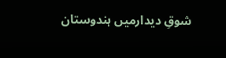شوقِ دیدارمیں ہندوستان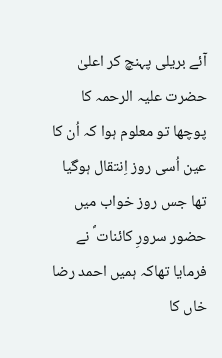آئے بریلی پہنچ کر اعلیٰ حضرت علیہ الرحمہ کا پوچھا تو معلوم ہوا کہ اُن کا عین اُسی روز اِنتقال ہوگیا تھا جس روز خواب میں حضور سرورِ کائنات ؐ نے فرمایا تھاکہ ہمیں احمد رضا خاں کا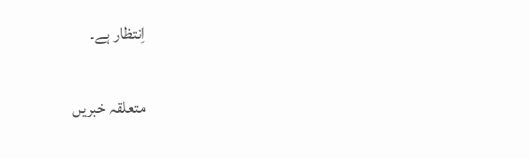اِنتظار ہے۔

متعلقہ خبریں